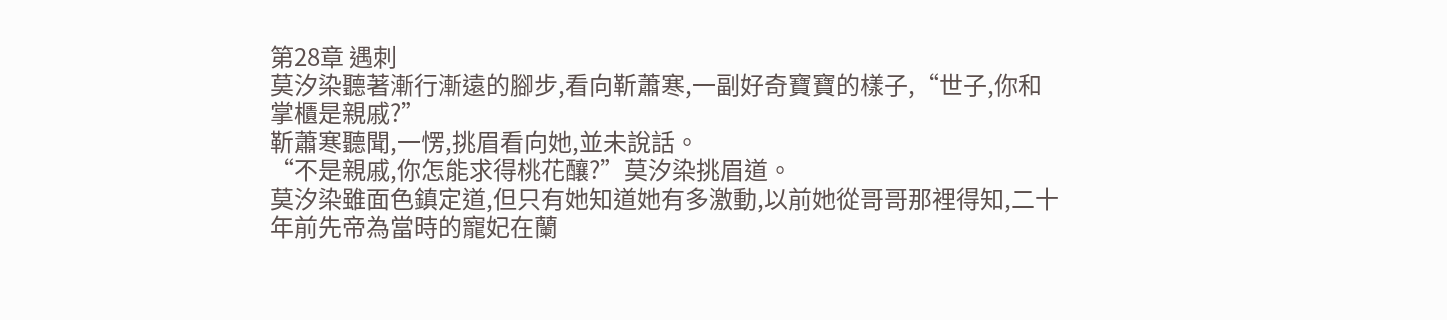第28章 遇刺
莫汐染聽著漸行漸遠的腳步,看向靳蕭寒,一副好奇寶寶的樣子,“世子,你和掌櫃是親戚?”
靳蕭寒聽聞,一愣,挑眉看向她,並未說話。
“不是親戚,你怎能求得桃花釀?”莫汐染挑眉道。
莫汐染雖面色鎮定道,但只有她知道她有多激動,以前她從哥哥那裡得知,二十年前先帝為當時的寵妃在蘭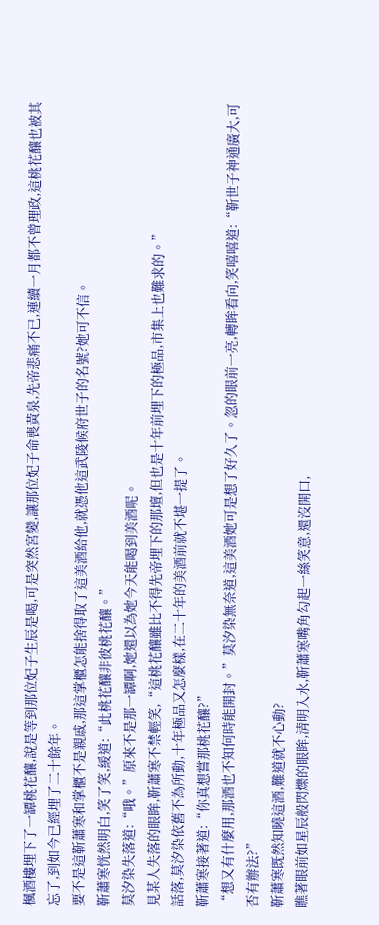楓酒樓埋下了一罈桃花釀,說是等到那位妃子生辰是喝,可是突然宮變,讓那位妃子命喪黃泉,先帝悲痛不已,連續一月都不曾理政,這桃花釀也被其忘了,到如今已經埋了二十餘年。
要不是這靳蕭寒和掌櫃不是親戚,那這掌櫃怎能捨得取了這美酒給他,就憑他這武陵候府世子的名號?她可不信。
靳蕭寒恍然明白,笑了笑,緩道:“此桃花釀非彼桃花釀。”
莫汐染失落道:“哦。”原來不是那一罈啊,她還以為她今天能喝到美酒呢。
見某人失落的眼眸,靳蕭寒不禁輕笑,“這桃花釀雖比不得先帝埋下的那壇,但也是十年前埋下的極品,市集上也難求的。”
話落,莫汐染依舊不為所動,十年極品又怎麼樣,在二十年的美酒前就不堪一提了。
靳蕭寒接著道:“你真想嘗那桃花釀?”
“想又有什麼用,那酒也不知何時能開封。”莫汐染無奈道,這美酒她可是想了好久了。忽的眼前一亮,轉眸看向,笑嘻嘻道:“靳世子神通廣大,可否有辦法?”
靳蕭寒既然知曉這酒,難道就不心動?
瞧著眼前如星辰般閃爍的眼眸,清明入水,靳蕭寒嘴角勾起一絲笑意,還沒開口,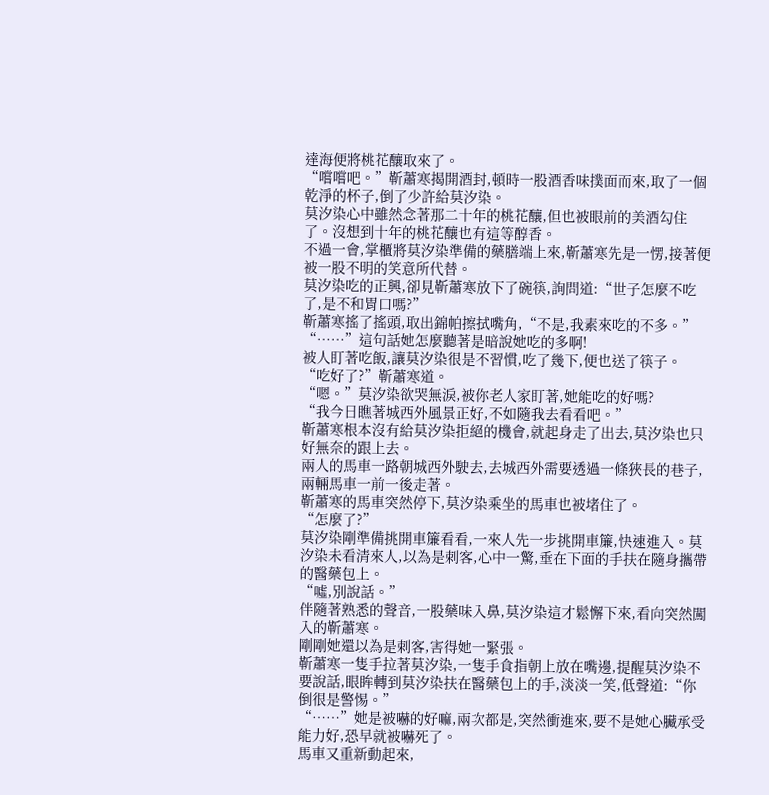達海便將桃花釀取來了。
“嚐嚐吧。”靳蕭寒揭開酒封,頓時一股酒香味撲面而來,取了一個乾淨的杯子,倒了少許給莫汐染。
莫汐染心中雖然念著那二十年的桃花釀,但也被眼前的美酒勾住了。沒想到十年的桃花釀也有這等醇香。
不過一會,掌櫃將莫汐染準備的藥膳端上來,靳蕭寒先是一愣,接著便被一股不明的笑意所代替。
莫汐染吃的正興,卻見靳蕭寒放下了碗筷,詢問道:“世子怎麼不吃了,是不和胃口嗎?”
靳蕭寒搖了搖頭,取出錦帕擦拭嘴角,“不是,我素來吃的不多。”
“……”這句話她怎麼聽著是暗說她吃的多啊!
被人盯著吃飯,讓莫汐染很是不習慣,吃了幾下,便也送了筷子。
“吃好了?”靳蕭寒道。
“嗯。”莫汐染欲哭無淚,被你老人家盯著,她能吃的好嗎?
“我今日瞧著城西外風景正好,不如隨我去看看吧。”
靳蕭寒根本沒有給莫汐染拒絕的機會,就起身走了出去,莫汐染也只好無奈的跟上去。
兩人的馬車一路朝城西外駛去,去城西外需要透過一條狹長的巷子,兩輛馬車一前一後走著。
靳蕭寒的馬車突然停下,莫汐染乘坐的馬車也被堵住了。
“怎麼了?”
莫汐染剛準備挑開車簾看看,一來人先一步挑開車簾,快速進入。莫汐染未看清來人,以為是刺客,心中一驚,垂在下面的手扶在隨身攜帶的醫藥包上。
“噓,別說話。”
伴隨著熟悉的聲音,一股藥味入鼻,莫汐染這才鬆懈下來,看向突然闖入的靳蕭寒。
剛剛她還以為是刺客,害得她一緊張。
靳蕭寒一隻手拉著莫汐染,一隻手食指朝上放在嘴邊,提醒莫汐染不要說話,眼眸轉到莫汐染扶在醫藥包上的手,淡淡一笑,低聲道:“你倒很是警惕。”
“……”她是被嚇的好嘛,兩次都是,突然衝進來,要不是她心臟承受能力好,恐早就被嚇死了。
馬車又重新動起來,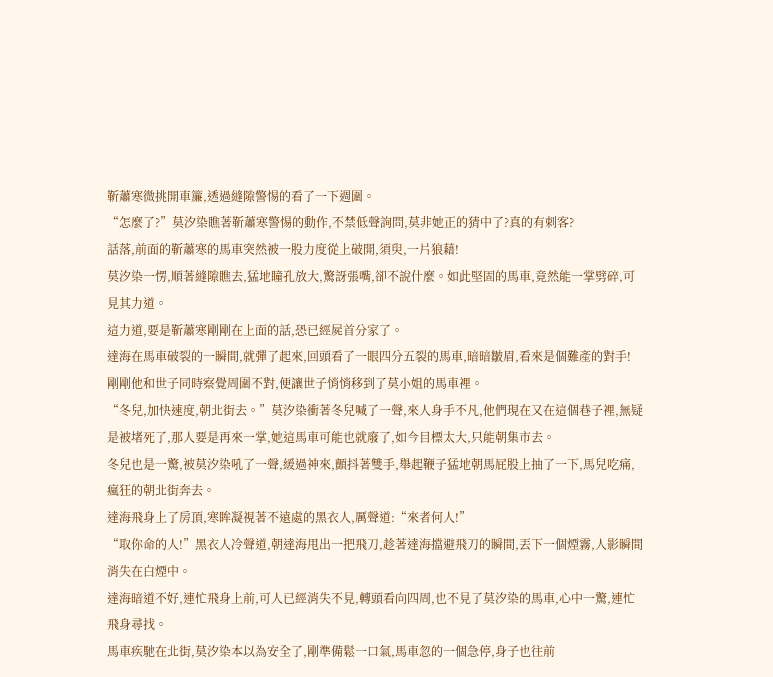靳蕭寒微挑開車簾,透過縫隙警惕的看了一下週圍。
“怎麼了?”莫汐染瞧著靳蕭寒警惕的動作,不禁低聲詢問,莫非她正的猜中了?真的有刺客?
話落,前面的靳蕭寒的馬車突然被一股力度從上破開,須臾,一片狼藉!
莫汐染一愣,順著縫隙瞧去,猛地瞳孔放大,驚訝張嘴,卻不說什麼。如此堅固的馬車,竟然能一掌劈碎,可見其力道。
這力道,要是靳蕭寒剛剛在上面的話,恐已經屍首分家了。
達海在馬車破裂的一瞬間,就彈了起來,回頭看了一眼四分五裂的馬車,暗暗皺眉,看來是個難產的對手!
剛剛他和世子同時察覺周圍不對,便讓世子悄悄移到了莫小姐的馬車裡。
“冬兒,加快速度,朝北街去。”莫汐染衝著冬兒喊了一聲,來人身手不凡,他們現在又在這個巷子裡,無疑是被堵死了,那人要是再來一掌,她這馬車可能也就廢了,如今目標太大,只能朝集市去。
冬兒也是一驚,被莫汐染吼了一聲,緩過神來,顫抖著雙手,舉起鞭子猛地朝馬屁股上抽了一下,馬兒吃痛,瘋狂的朝北街奔去。
達海飛身上了房頂,寒眸凝視著不遠處的黑衣人,厲聲道:“來者何人!”
“取你命的人!”黑衣人冷聲道,朝達海甩出一把飛刀,趁著達海擋避飛刀的瞬間,丟下一個煙霧,人影瞬間消失在白煙中。
達海暗道不好,連忙飛身上前,可人已經消失不見,轉頭看向四周,也不見了莫汐染的馬車,心中一驚,連忙飛身尋找。
馬車疾馳在北街,莫汐染本以為安全了,剛準備鬆一口氣,馬車忽的一個急停,身子也往前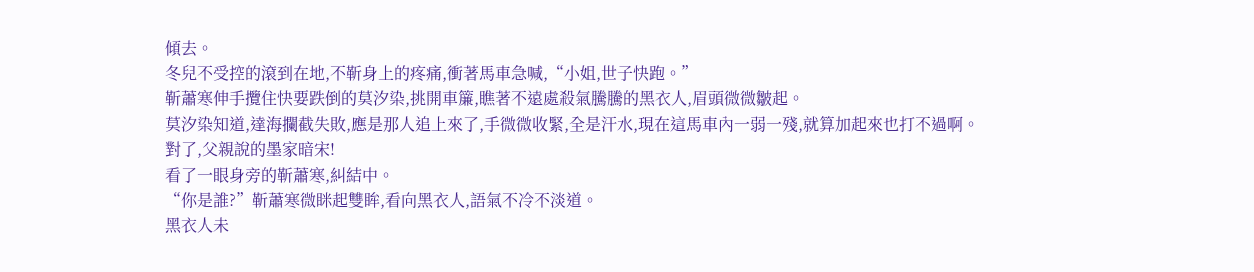傾去。
冬兒不受控的滾到在地,不靳身上的疼痛,衝著馬車急喊,“小姐,世子快跑。”
靳蕭寒伸手攬住快要跌倒的莫汐染,挑開車簾,瞧著不遠處殺氣騰騰的黑衣人,眉頭微微皺起。
莫汐染知道,達海攔截失敗,應是那人追上來了,手微微收緊,全是汗水,現在這馬車內一弱一殘,就算加起來也打不過啊。
對了,父親說的墨家暗宋!
看了一眼身旁的靳蕭寒,糾結中。
“你是誰?”靳蕭寒微眯起雙眸,看向黑衣人,語氣不冷不淡道。
黑衣人未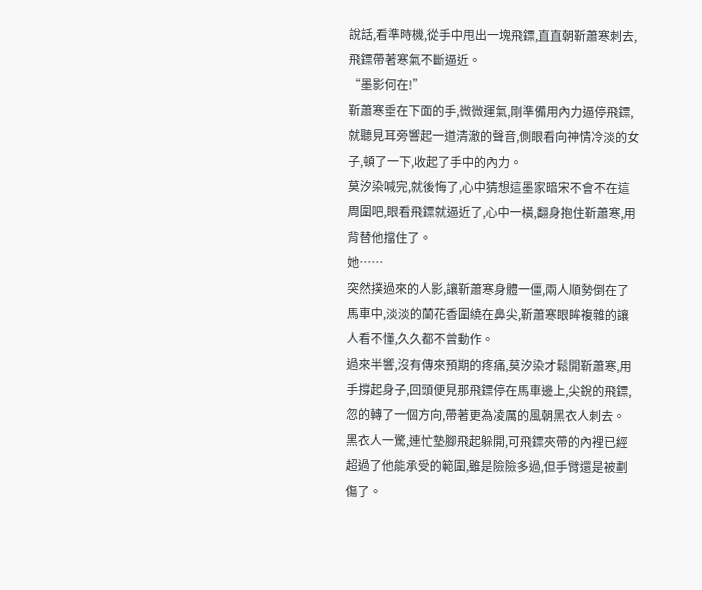說話,看準時機,從手中甩出一塊飛鏢,直直朝靳蕭寒刺去,飛鏢帶著寒氣不斷逼近。
“墨影何在!”
靳蕭寒垂在下面的手,微微運氣,剛準備用內力逼停飛鏢,就聽見耳旁響起一道清澈的聲音,側眼看向神情冷淡的女子,頓了一下,收起了手中的內力。
莫汐染喊完,就後悔了,心中猜想這墨家暗宋不會不在這周圍吧,眼看飛鏢就逼近了,心中一橫,翻身抱住靳蕭寒,用背替他擋住了。
她……
突然撲過來的人影,讓靳蕭寒身體一僵,兩人順勢倒在了馬車中,淡淡的蘭花香圍繞在鼻尖,靳蕭寒眼眸複雜的讓人看不懂,久久都不曾動作。
過來半響,沒有傳來預期的疼痛,莫汐染才鬆開靳蕭寒,用手撐起身子,回頭便見那飛鏢停在馬車邊上,尖銳的飛鏢,忽的轉了一個方向,帶著更為凌厲的風朝黑衣人刺去。
黑衣人一驚,連忙墊腳飛起躲開,可飛鏢夾帶的內裡已經超過了他能承受的範圍,雖是險險多過,但手臂還是被劃傷了。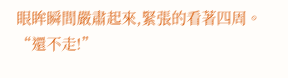眼眸瞬間嚴肅起來,緊張的看著四周。
“還不走!”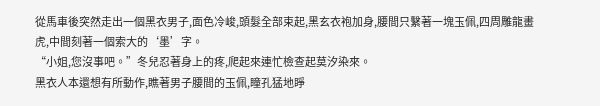從馬車後突然走出一個黑衣男子,面色冷峻,頭髮全部束起,黑玄衣袍加身,腰間只繫著一塊玉佩,四周雕龍畫虎,中間刻著一個索大的‘墨’字。
“小姐,您沒事吧。”冬兒忍著身上的疼,爬起來連忙檢查起莫汐染來。
黑衣人本還想有所動作,瞧著男子腰間的玉佩,瞳孔猛地睜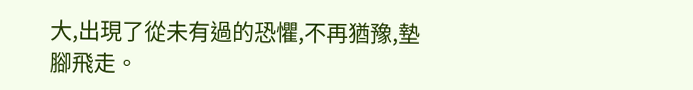大,出現了從未有過的恐懼,不再猶豫,墊腳飛走。